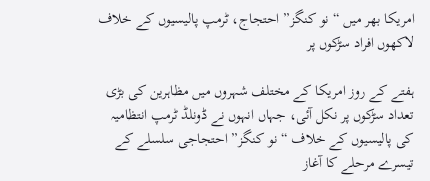امریکا بھر میں “نو کنگز” احتجاج، ٹرمپ پالیسیوں کے خلاف لاکھوں افراد سڑکوں پر

ہفتے کے روز امریکا کے مختلف شہروں میں مظاہرین کی بڑی تعداد سڑکوں پر نکل آئی، جہاں انہوں نے ڈونلڈ ٹرمپ انتظامیہ کی پالیسیوں کے خلاف “نو کنگز” احتجاجی سلسلے کے تیسرے مرحلے کا آغاز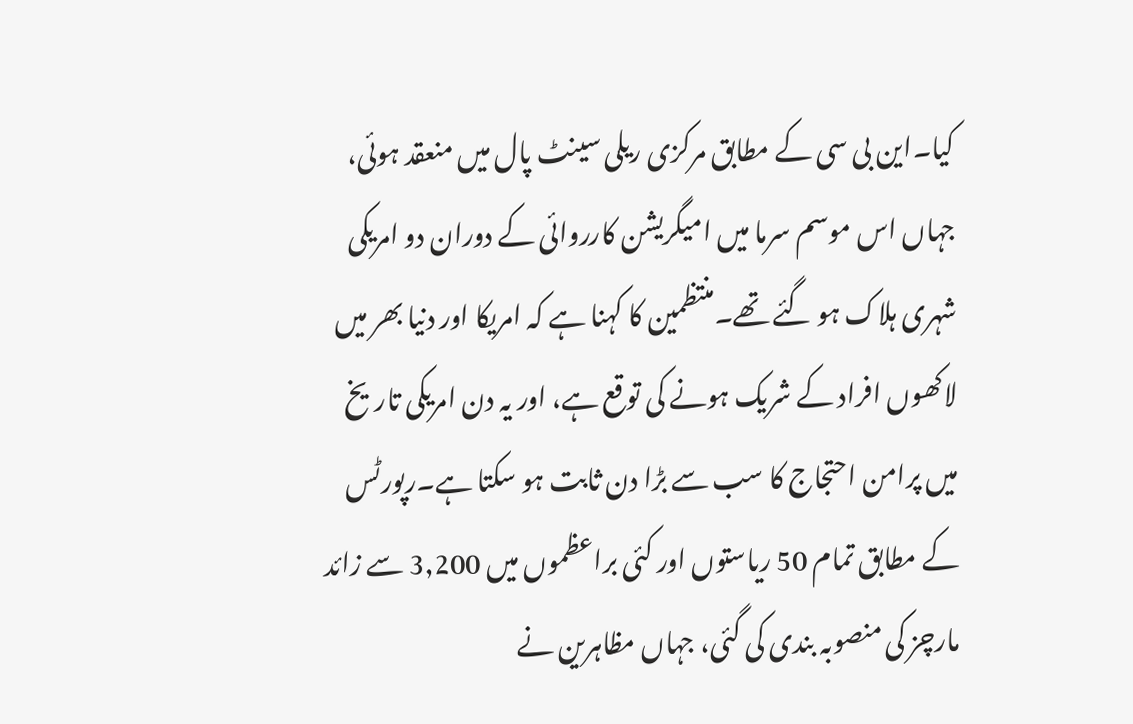کیا۔این بی سی کے مطابق مرکزی ریلی سینٹ پال میں منعقد ہوئی، جہاں اس موسم سرما میں امیگریشن کارروائی کے دوران دو امریکی شہری ہلاک ہو گئے تھے۔منتظمین کا کہنا ہے کہ امریکا اور دنیا بھر میں لاکھوں افراد کے شریک ہونے کی توقع ہے، اور یہ دن امریکی تاریخ میں پرامن احتجاج کا سب سے بڑا دن ثابت ہو سکتا ہے۔رپورٹس کے مطابق تمام 50 ریاستوں اور کئی براعظموں میں 3,200 سے زائد مارچز کی منصوبہ بندی کی گئی، جہاں مظاہرین نے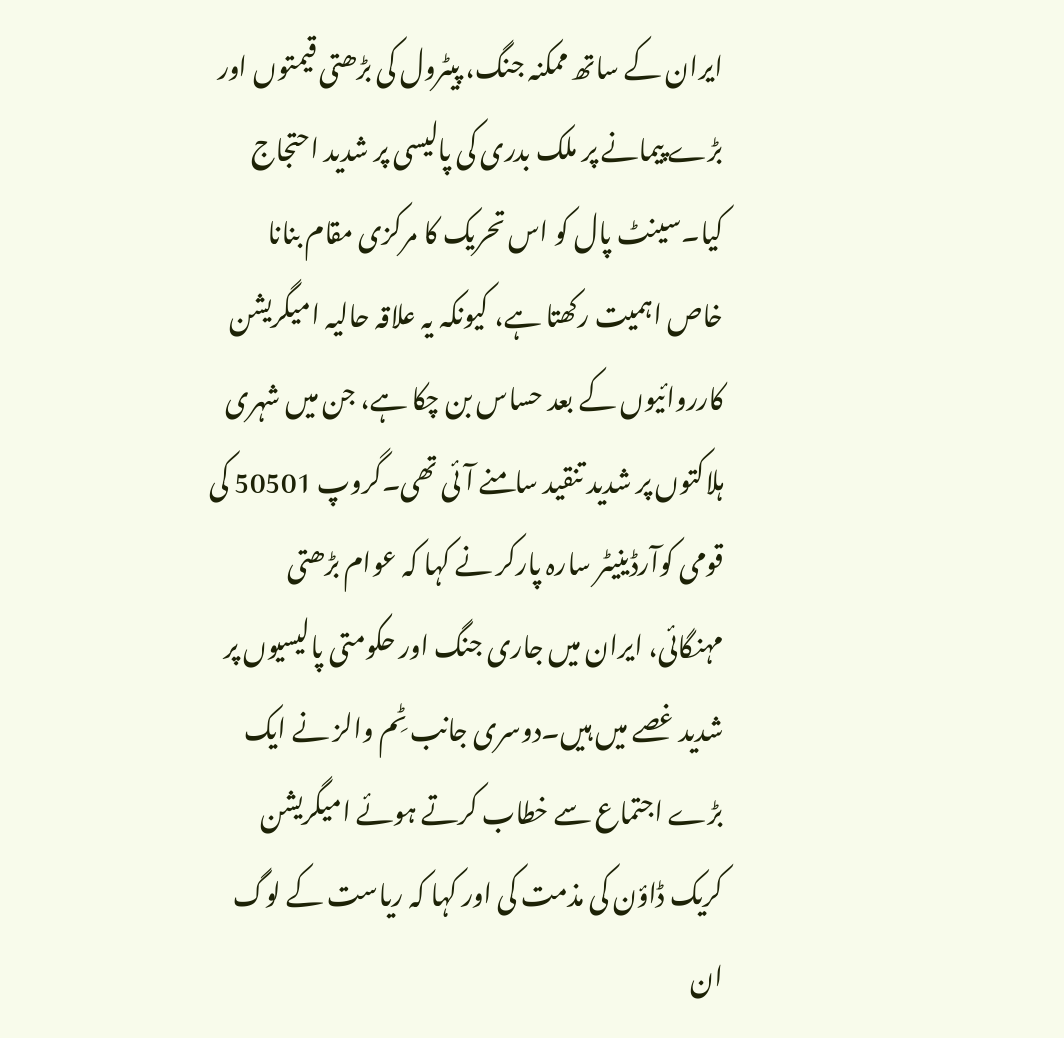ایران کے ساتھ ممکنہ جنگ، پیٹرول کی بڑھتی قیمتوں اور بڑے پیمانے پر ملک بدری کی پالیسی پر شدید احتجاج کیا۔سینٹ پال کو اس تحریک کا مرکزی مقام بنانا خاص اہمیت رکھتا ہے، کیونکہ یہ علاقہ حالیہ امیگریشن کارروائیوں کے بعد حساس بن چکا ہے، جن میں شہری ہلاکتوں پر شدید تنقید سامنے آئی تھی۔گروپ 50501 کی قومی کوآرڈینیٹر سارہ پارکر نے کہا کہ عوام بڑھتی مہنگائی، ایران میں جاری جنگ اور حکومتی پالیسیوں پر شدید غصے میں ہیں۔دوسری جانب ٹِم والز نے ایک بڑے اجتماع سے خطاب کرتے ہوئے امیگریشن کریک ڈاؤن کی مذمت کی اور کہا کہ ریاست کے لوگ ان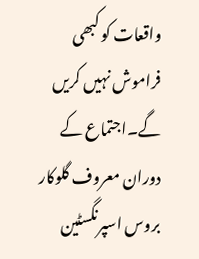واقعات کو کبھی فراموش نہیں کریں گے۔اجتماع کے دوران معروف گلوکار بروس اسپرنگسٹین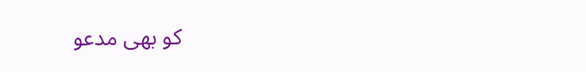کو بھی مدعو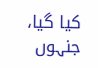کیا گیا، جنہوں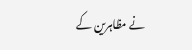نے مظاہرین کے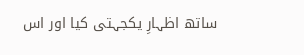ساتھ اظہارِ یکجہتی کیا اور اس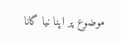موضوع پر اپنا نیا گانا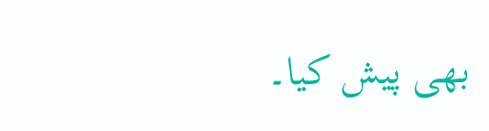بھی پیش کیا۔